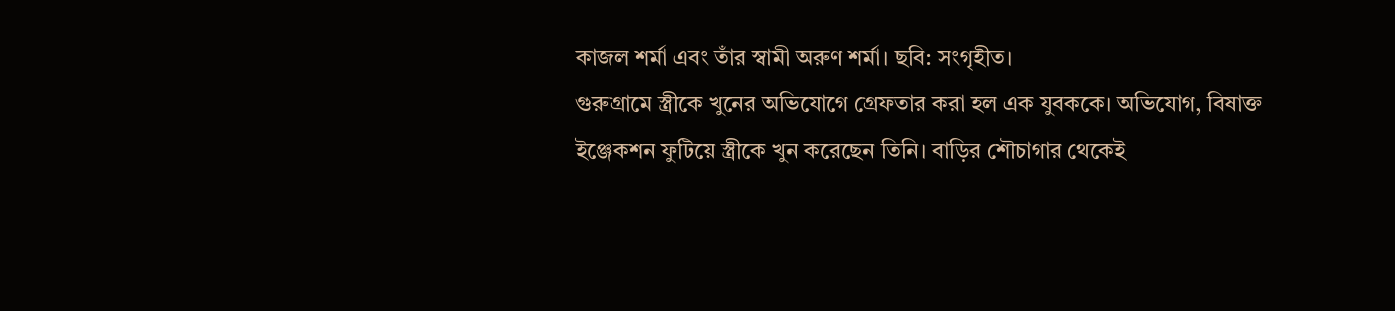কাজল শর্মা এবং তাঁর স্বামী অরুণ শর্মা। ছবি: সংগৃহীত।
গুরুগ্রামে স্ত্রীকে খুনের অভিযোগে গ্রেফতার করা হল এক যুবককে। অভিযোগ, বিষাক্ত ইঞ্জেকশন ফুটিয়ে স্ত্রীকে খুন করেছেন তিনি। বাড়ির শৌচাগার থেকেই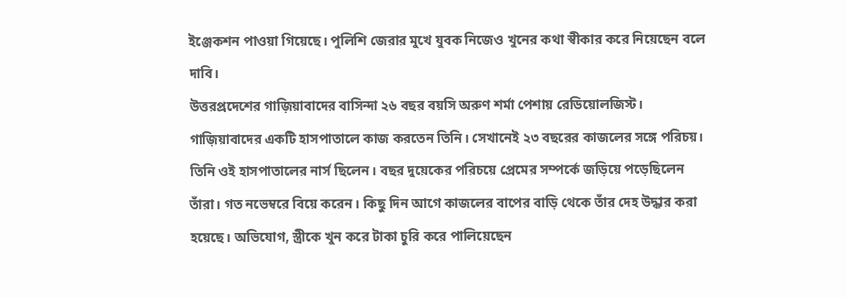ইঞ্জেকশন পাওয়া গিয়েছে। পুলিশি জেরার মুখে যুবক নিজেও খুনের কথা স্বীকার করে নিয়েছেন বলে দাবি।
উত্তরপ্রদেশের গাজ়িয়াবাদের বাসিন্দা ২৬ বছর বয়সি অরুণ শর্মা পেশায় রেডিয়োলজিস্ট। গাজ়িয়াবাদের একটি হাসপাতালে কাজ করতেন তিনি। সেখানেই ২৩ বছরের কাজলের সঙ্গে পরিচয়। তিনি ওই হাসপাতালের নার্স ছিলেন। বছর দুয়েকের পরিচয়ে প্রেমের সম্পর্কে জড়িয়ে পড়েছিলেন তাঁরা। গত নভেম্বরে বিয়ে করেন। কিছু দিন আগে কাজলের বাপের বাড়ি থেকে তাঁর দেহ উদ্ধার করা হয়েছে। অভিযোগ, স্ত্রীকে খুন করে টাকা চুরি করে পালিয়েছেন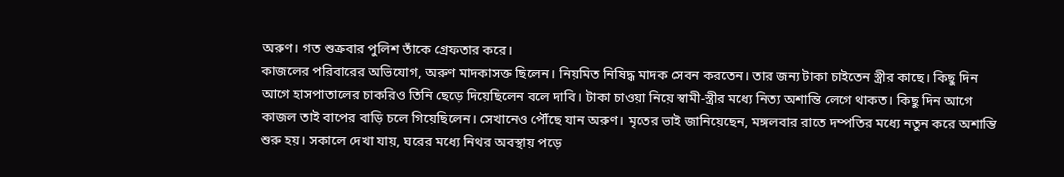অরুণ। গত শুক্রবার পুলিশ তাঁকে গ্রেফতার করে।
কাজলের পরিবারের অভিযোগ, অরুণ মাদকাসক্ত ছিলেন। নিয়মিত নিষিদ্ধ মাদক সেবন করতেন। তার জন্য টাকা চাইতেন স্ত্রীর কাছে। কিছু দিন আগে হাসপাতালের চাকরিও তিনি ছেড়ে দিয়েছিলেন বলে দাবি। টাকা চাওয়া নিয়ে স্বামী-স্ত্রীর মধ্যে নিত্য অশান্তি লেগে থাকত। কিছু দিন আগে কাজল তাই বাপের বাড়ি চলে গিয়েছিলেন। সেখানেও পৌঁছে যান অরুণ। মৃতের ভাই জানিয়েছেন, মঙ্গলবার রাতে দম্পতির মধ্যে নতুন করে অশান্তি শুরু হয়। সকালে দেখা যায়, ঘরের মধ্যে নিথর অবস্থায় পড়ে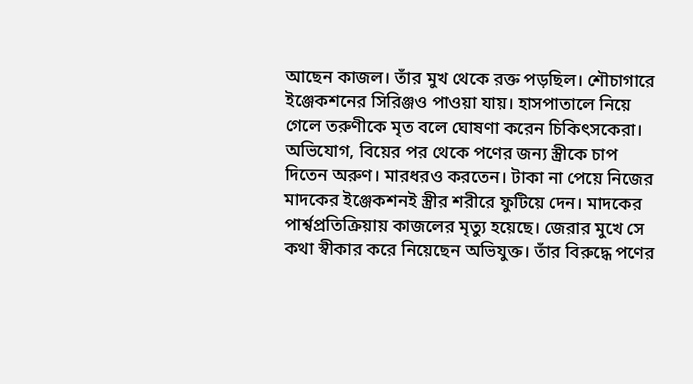আছেন কাজল। তাঁর মুখ থেকে রক্ত পড়ছিল। শৌচাগারে ইঞ্জেকশনের সিরিঞ্জও পাওয়া যায়। হাসপাতালে নিয়ে গেলে তরুণীকে মৃত বলে ঘোষণা করেন চিকিৎসকেরা। অভিযোগ, বিয়ের পর থেকে পণের জন্য স্ত্রীকে চাপ দিতেন অরুণ। মারধরও করতেন। টাকা না পেয়ে নিজের মাদকের ইঞ্জেকশনই স্ত্রীর শরীরে ফুটিয়ে দেন। মাদকের পার্শ্বপ্রতিক্রিয়ায় কাজলের মৃত্যু হয়েছে। জেরার মুখে সে কথা স্বীকার করে নিয়েছেন অভিযুক্ত। তাঁর বিরুদ্ধে পণের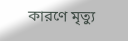কারণে মৃত্যু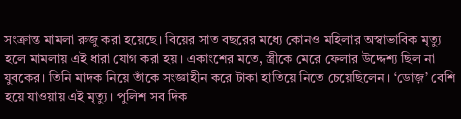সংক্রান্ত মামলা রুজু করা হয়েছে। বিয়ের সাত বছরের মধ্যে কোনও মহিলার অস্বাভাবিক মৃত্যু হলে মামলায় এই ধারা যোগ করা হয়। একাংশের মতে, স্ত্রীকে মেরে ফেলার উদ্দেশ্য ছিল না যুবকের। তিনি মাদক নিয়ে তাঁকে সংজ্ঞাহীন করে টাকা হাতিয়ে নিতে চেয়েছিলেন। ‘ডোজ়’ বেশি হয়ে যাওয়ায় এই মৃত্যু। পুলিশ সব দিক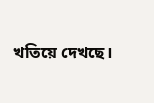খতিয়ে দেখছে।